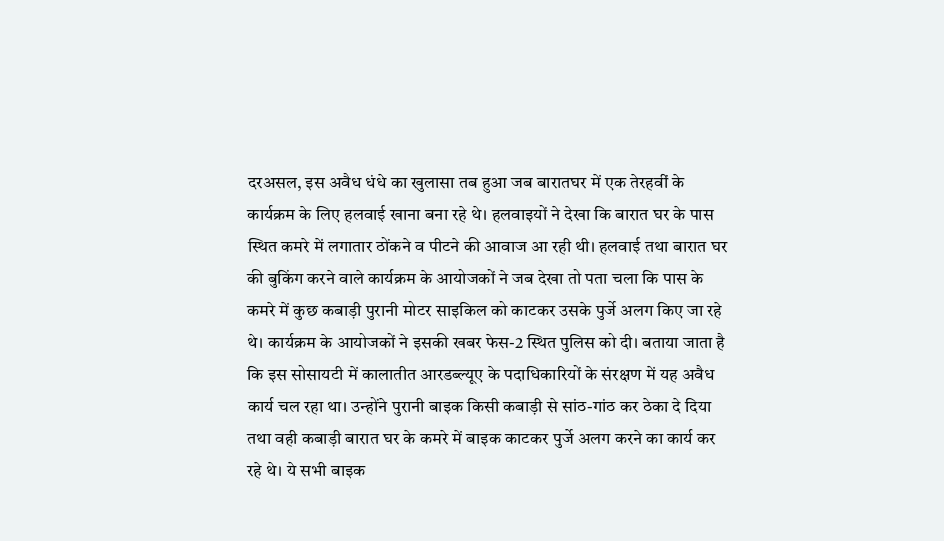दरअसल, इस अवैध धंधे का खुलासा तब हुआ जब बारातघर में एक तेरहवीं के कार्यक्रम के लिए हलवाई खाना बना रहे थे। हलवाइयों ने देखा कि बारात घर के पास स्थित कमरे में लगातार ठोंकने व पीटने की आवाज आ रही थी। हलवाई तथा बारात घर की बुकिंग करने वाले कार्यक्रम के आयोजकों ने जब देखा तो पता चला कि पास के कमरे में कुछ कबाड़ी पुरानी मोटर साइकिल को काटकर उसके पुर्जे अलग किए जा रहे थे। कार्यक्रम के आयोजकों ने इसकी खबर फेस-2 स्थित पुलिस को दी। बताया जाता है कि इस सोसायटी में कालातीत आरडब्ल्यूए के पदाधिकारियों के संरक्षण में यह अवैध कार्य चल रहा था। उन्होंने पुरानी बाइक किसी कबाड़ी से सांठ-गांठ कर ठेका दे दिया तथा वही कबाड़ी बारात घर के कमरे में बाइक काटकर पुर्जे अलग करने का कार्य कर रहे थे। ये सभी बाइक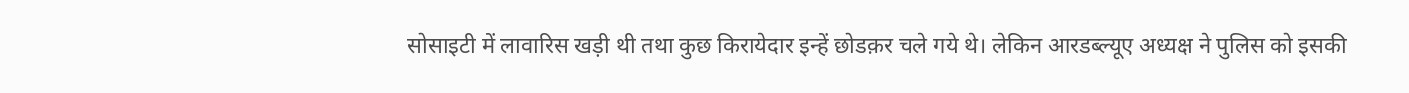सोसाइटी में लावारिस खड़ी थी तथा कुछ किरायेदार इन्हें छोडक़र चले गये थे। लेकिन आरडब्ल्यूए अध्यक्ष ने पुलिस को इसकी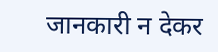जानकारी न देकर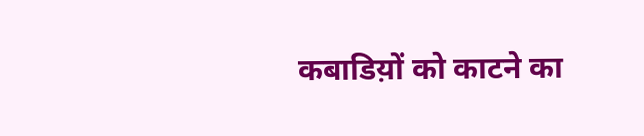कबाडिय़ों को काटने का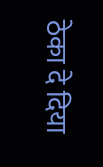ठेका दे दिया